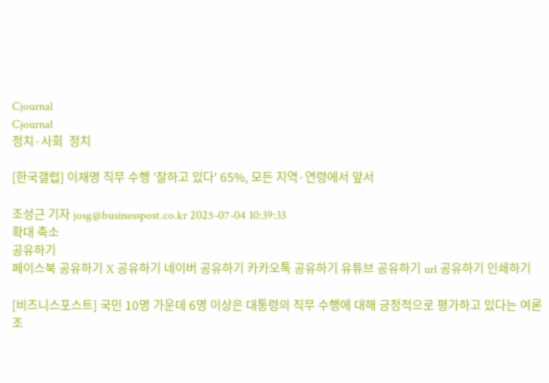Cjournal
Cjournal
정치·사회  정치

[한국갤럽] 이재명 직무 수행 '잘하고 있다' 65%, 모든 지역·연령에서 앞서

조성근 기자 josg@businesspost.co.kr 2025-07-04 10:39:33
확대 축소
공유하기
페이스북 공유하기 X 공유하기 네이버 공유하기 카카오톡 공유하기 유튜브 공유하기 url 공유하기 인쇄하기

[비즈니스포스트] 국민 10명 가운데 6명 이상은 대통령의 직무 수행에 대해 긍정적으로 평가하고 있다는 여론조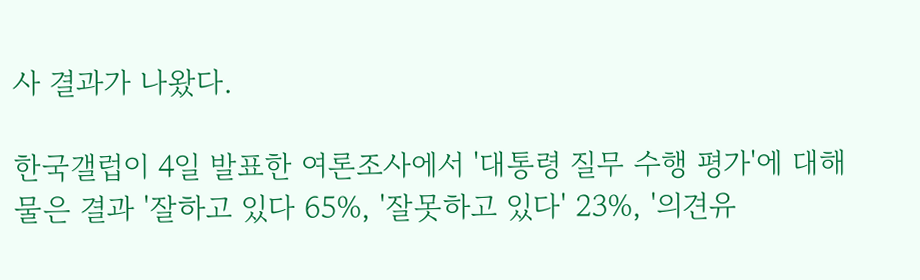사 결과가 나왔다.

한국갤럽이 4일 발표한 여론조사에서 '대통령 질무 수행 평가'에 대해 물은 결과 '잘하고 있다 65%, '잘못하고 있다' 23%, '의견유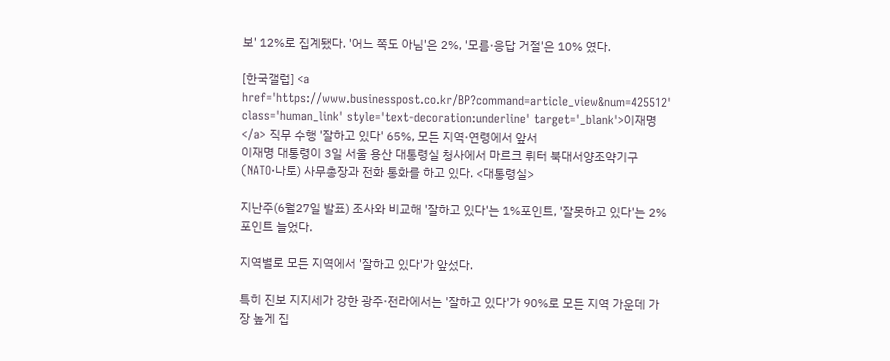보' 12%로 집계됐다. '어느 쪽도 아님'은 2%, '모름·응답 거절'은 10% 였다.

[한국갤럽] <a href='https://www.businesspost.co.kr/BP?command=article_view&num=425512' class='human_link' style='text-decoration:underline' target='_blank'>이재명</a> 직무 수행 '잘하고 있다' 65%, 모든 지역·연령에서 앞서
이재명 대통령이 3일 서울 용산 대통령실 청사에서 마르크 뤼터 북대서양조약기구(NATO·나토) 사무총장과 전화 통화를 하고 있다. <대통령실>

지난주(6월27일 발표) 조사와 비교해 '잘하고 있다'는 1%포인트, '잘못하고 있다'는 2%포인트 늘었다.

지역별로 모든 지역에서 '잘하고 있다'가 앞섰다.

특히 진보 지지세가 강한 광주·전라에서는 '잘하고 있다'가 90%로 모든 지역 가운데 가장 높게 집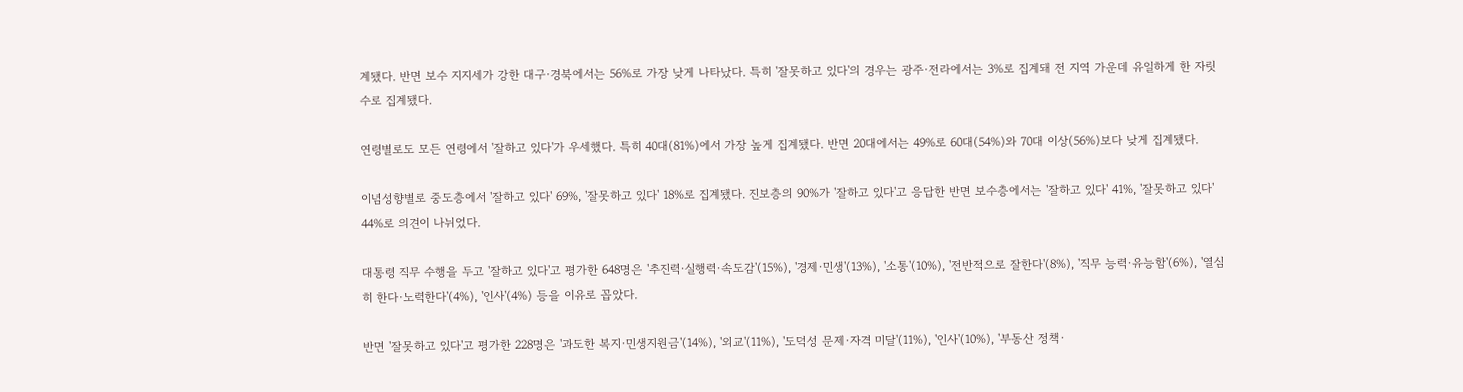계됐다. 반면 보수 지지세가 강한 대구·경북에서는 56%로 가장 낮게 나타났다. 특히 '잘못하고 있다'의 경우는 광주·전라에서는 3%로 집계돼 전 지역 가운데 유일하게 한 자릿수로 집계됐다.

연령별로도 모든 연령에서 '잘하고 있다'가 우세했다. 특히 40대(81%)에서 가장 높게 집계됐다. 반면 20대에서는 49%로 60대(54%)와 70대 이상(56%)보다 낮게 집계됐다.

이념성향별로 중도층에서 '잘하고 있다' 69%, '잘못하고 있다' 18%로 집계됐다. 진보층의 90%가 '잘하고 있다'고 응답한 반면 보수층에서는 '잘하고 있다' 41%, '잘못하고 있다' 44%로 의견이 나뉘었다.

대통령 직무 수행을 두고 '잘하고 있다'고 평가한 648명은 '추진력·실행력·속도감'(15%), '경제·민생'(13%), '소통'(10%), '전반적으로 잘한다'(8%), '직무 능력·유능함'(6%), '열심히 한다·노력한다'(4%), '인사'(4%) 등을 이유로 꼽았다.

반면 '잘못하고 있다'고 평가한 228명은 '과도한 복지·민생지원금'(14%), '외교'(11%), '도덕성 문제·자격 미달'(11%), '인사'(10%), '부동산 정책·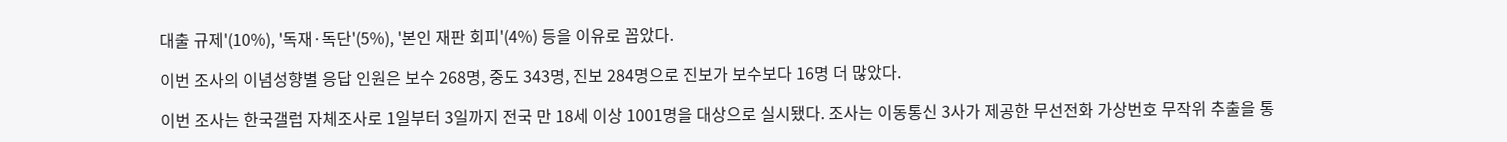대출 규제'(10%), '독재·독단'(5%), '본인 재판 회피'(4%) 등을 이유로 꼽았다.

이번 조사의 이념성향별 응답 인원은 보수 268명, 중도 343명, 진보 284명으로 진보가 보수보다 16명 더 많았다.

이번 조사는 한국갤럽 자체조사로 1일부터 3일까지 전국 만 18세 이상 1001명을 대상으로 실시됐다. 조사는 이동통신 3사가 제공한 무선전화 가상번호 무작위 추출을 통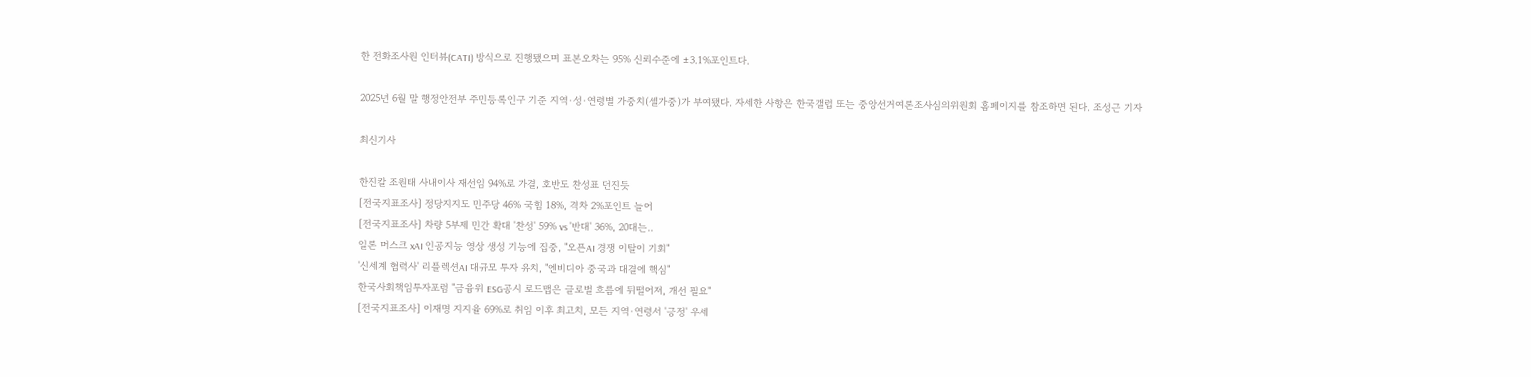한 전화조사원 인터뷰(CATI) 방식으로 진행됐으며 표본오차는 95% 신뢰수준에 ±3.1%포인트다.

2025년 6월 말 행정안전부 주민등록인구 기준 지역·성·연령별 가중치(셀가중)가 부여됐다. 자세한 사항은 한국갤럽 또는 중앙선거여론조사심의위원회 홈페이지를 참조하면 된다. 조성근 기자

최신기사

한진칼 조원태 사내이사 재선임 94%로 가결, 호반도 찬성표 던진듯
[전국지표조사] 정당지지도 민주당 46% 국힘 18%, 격차 2%포인트 늘어
[전국지표조사] 차량 5부제 민간 확대 '찬성' 59% vs '반대' 36%, 20대는..
일론 머스크 xAI 인공지능 영상 생성 기능에 집중, "오픈AI 경쟁 이탈이 기회"
'신세계 협력사' 리플렉션AI 대규모 투자 유치, "엔비디아 중국과 대결에 핵심"
한국사회책임투자포럼 "금융위 ESG공시 로드맵은 글로벌 흐름에 뒤떨어져, 개선 필요"
[전국지표조사] 이재명 지지율 69%로 취임 이후 최고치, 모든 지역·연령서 '긍정' 우세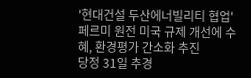'현대건설 두산에너빌리티 협업' 페르미 원전 미국 규제 개선에 수혜, 환경평가 간소화 추진
당정 31일 추경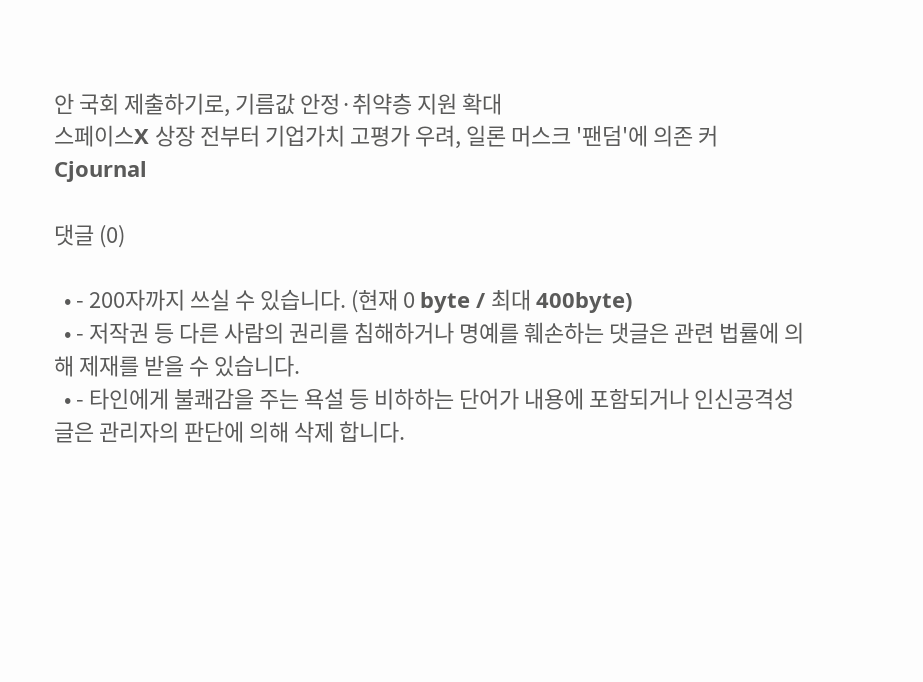안 국회 제출하기로, 기름값 안정·취약층 지원 확대
스페이스X 상장 전부터 기업가치 고평가 우려, 일론 머스크 '팬덤'에 의존 커
Cjournal

댓글 (0)

  • - 200자까지 쓰실 수 있습니다. (현재 0 byte / 최대 400byte)
  • - 저작권 등 다른 사람의 권리를 침해하거나 명예를 훼손하는 댓글은 관련 법률에 의해 제재를 받을 수 있습니다.
  • - 타인에게 불쾌감을 주는 욕설 등 비하하는 단어가 내용에 포함되거나 인신공격성 글은 관리자의 판단에 의해 삭제 합니다.